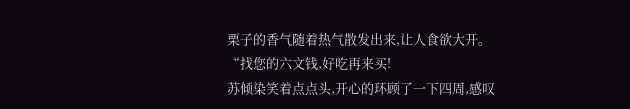栗子的香气随着热气散发出来,让人食欲大开。
“找您的六文钱,好吃再来买!
苏倾染笑着点点头,开心的环顾了一下四周,感叹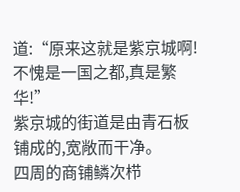道:“原来这就是紫京城啊!不愧是一国之都,真是繁华!”
紫京城的街道是由青石板铺成的,宽敞而干净。
四周的商铺鳞次栉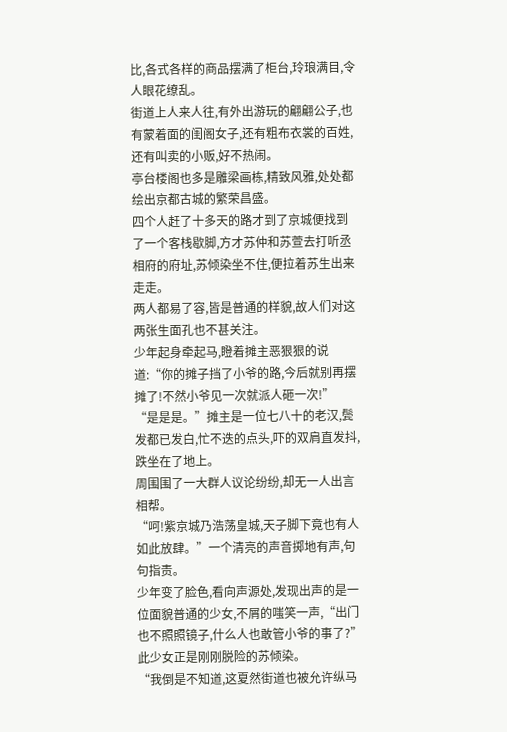比,各式各样的商品摆满了柜台,玲琅满目,令人眼花缭乱。
街道上人来人往,有外出游玩的翩翩公子,也有蒙着面的闺阁女子,还有粗布衣裳的百姓,还有叫卖的小贩,好不热闹。
亭台楼阁也多是雕梁画栋,精致风雅,处处都绘出京都古城的繁荣昌盛。
四个人赶了十多天的路才到了京城便找到了一个客栈歇脚,方才苏仲和苏萱去打听丞相府的府址,苏倾染坐不住,便拉着苏生出来走走。
两人都易了容,皆是普通的样貌,故人们对这两张生面孔也不甚关注。
少年起身牵起马,瞪着摊主恶狠狠的说道:“你的摊子挡了小爷的路,今后就别再摆摊了!不然小爷见一次就派人砸一次!”
“是是是。”摊主是一位七八十的老汉,鬓发都已发白,忙不迭的点头,吓的双肩直发抖,跌坐在了地上。
周围围了一大群人议论纷纷,却无一人出言相帮。
“呵!紫京城乃浩荡皇城,天子脚下竟也有人如此放肆。”一个清亮的声音掷地有声,句句指责。
少年变了脸色,看向声源处,发现出声的是一位面貌普通的少女,不屑的嗤笑一声,“出门也不照照镜子,什么人也敢管小爷的事了?”
此少女正是刚刚脱险的苏倾染。
“我倒是不知道,这夏然街道也被允许纵马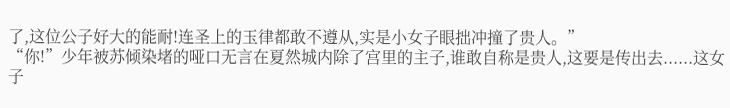了,这位公子好大的能耐!连圣上的玉律都敢不遵从,实是小女子眼拙冲撞了贵人。”
“你!”少年被苏倾染堵的哑口无言在夏然城内除了宫里的主子,谁敢自称是贵人,这要是传出去......这女子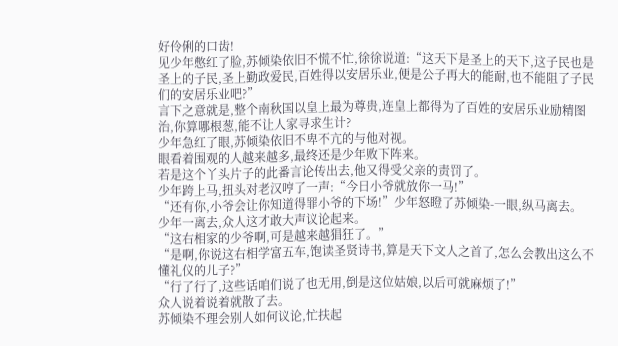好伶俐的口齿!
见少年憋红了脸,苏倾染依旧不慌不忙,徐徐说道:“这天下是圣上的天下,这子民也是圣上的子民,圣上勤政爱民,百姓得以安居乐业,便是公子再大的能耐,也不能阻了子民们的安居乐业吧?”
言下之意就是,整个南秋国以皇上最为尊贵,连皇上都得为了百姓的安居乐业励精图治,你算哪根葱,能不让人家寻求生计?
少年急红了眼,苏倾染依旧不卑不亢的与他对视。
眼看着围观的人越来越多,最终还是少年败下阵来。
若是这个丫头片子的此番言论传出去,他又得受父亲的责罚了。
少年跨上马,扭头对老汉哼了一声:“今日小爷就放你一马!”
“还有你,小爷会让你知道得罪小爷的下场!”少年怒瞪了苏倾染-一眼,纵马离去。
少年一离去,众人这才敢大声议论起来。
“这右相家的少爷啊,可是越来越猖狂了。”
“是啊,你说这右相学富五车,饱读圣贤诗书,算是天下文人之首了,怎么会教出这么不懂礼仪的儿子?”
“行了行了,这些话咱们说了也无用,倒是这位姑娘,以后可就麻烦了!”
众人说着说着就散了去。
苏倾染不理会别人如何议论,忙扶起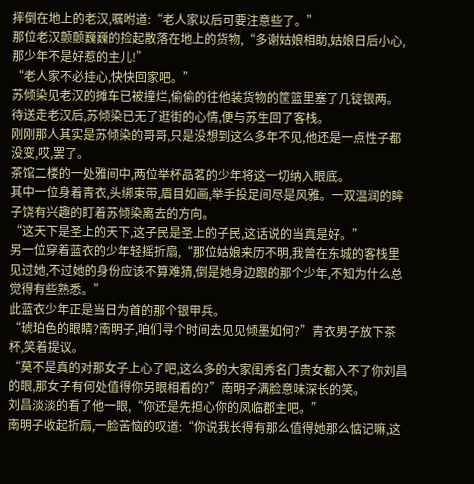摔倒在地上的老汉,嘱咐道:“老人家以后可要注意些了。”
那位老汉颤颤巍巍的捡起散落在地上的货物,“多谢姑娘相助,姑娘日后小心,那少年不是好惹的主儿!”
“老人家不必挂心,快快回家吧。”
苏倾染见老汉的摊车已被撞烂,偷偷的往他装货物的筐篮里塞了几锭银两。
待送走老汉后,苏倾染已无了逛街的心情,便与苏生回了客栈。
刚刚那人其实是苏倾染的哥哥,只是没想到这么多年不见,他还是一点性子都没变,哎,罢了。
茶馆二楼的一处雅间中,两位举杯品茗的少年将这一切纳入眼底。
其中一位身着青衣,头绑束带,眉目如画,举手投足间尽是风雅。一双温润的眸子饶有兴趣的盯着苏倾染离去的方向。
“这天下是圣上的天下,这子民是圣上的子民,这话说的当真是好。”
另一位穿着蓝衣的少年轻摇折扇,“那位姑娘来历不明,我曾在东城的客栈里见过她,不过她的身份应该不算难猜,倒是她身边跟的那个少年,不知为什么总觉得有些熟悉。”
此蓝衣少年正是当日为首的那个银甲兵。
“琥珀色的眼睛?南明子,咱们寻个时间去见见倾墨如何?”青衣男子放下茶杯,笑着提议。
“莫不是真的对那女子上心了吧,这么多的大家闺秀名门贵女都入不了你刘昌的眼,那女子有何处值得你另眼相看的?”南明子满脸意味深长的笑。
刘昌淡淡的看了他一眼,“你还是先担心你的凤临郡主吧。”
南明子收起折扇,一脸苦恼的叹道:“你说我长得有那么值得她那么惦记嘛,这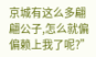京城有这么多翩翩公子,怎么就偏偏赖上我了呢?”